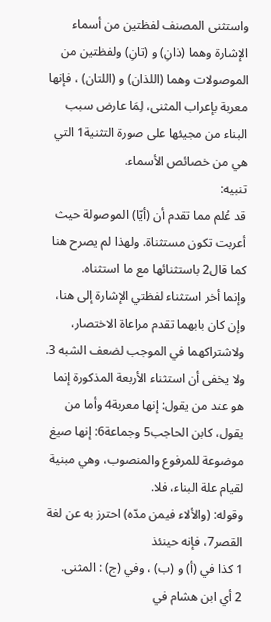واستثنى المصنف لفظتين من أسماء الإشارة وهما (ذانِ) و (تانِ) ولفظتين من الموصولات وهما (اللذان) و (اللتان) ، فإنها معربة بإعراب المثنى، لِمَا عارض سبب البناء من مجيئها على صورة التثنية1 التي هي من خصائص الأسماء.
تنبيه:
قد عُلم مما تقدم أن (أيّا) الموصولة حيث أعربت تكون مستثناة. ولهذا لم يصرح هنا كما قال2 باستثنائها مع ما استثناه.
وإنما أخر استثناء لفظتي الإشارة إلى هنا، وإن كان بابهما تقدم مراعاة الاختصار، ولاشتراكهما في الموجب لضعف الشبه 3.
ولا يخفى أن استثناء الأربعة المذكورة إنما هو عند من يقول: إنها معربة4 وأما من يقول، كابن الحاجب5 وجماعة6: إنها صيغ موضوعة للمرفوع والمنصوب، وهي مبنية لقيام علة البناء، فلا.
وقوله: (والألاء فيمن مدّه) احترز به عن لغة القصر7، فإنه حينئذ
1 كذا في (أ) و (ب) ، وفي (ج) : المثنى.
2 أي ابن هشام في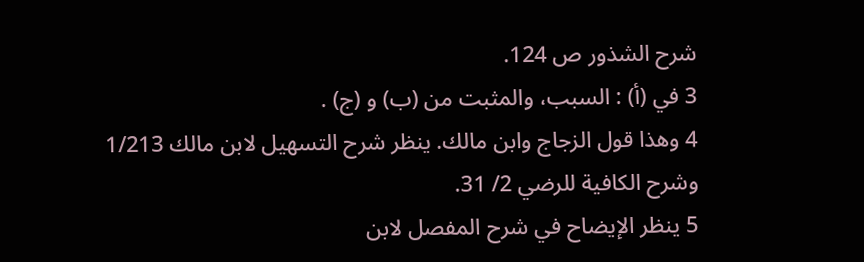شرح الشذور ص 124.
3 في (أ) : السبب، والمثبت من (ب) و (ج) .
4 وهذا قول الزجاج وابن مالك. ينظر شرح التسهيل لابن مالك 1/213 وشرح الكافية للرضي 2/ 31.
5 ينظر الإيضاح في شرح المفصل لابن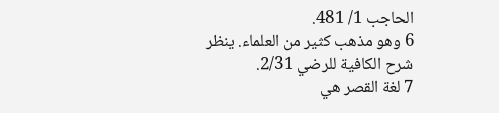الحاجب 1/ 481.
6 وهو مذهب كثير من العلماء. ينظر شرح الكافية للرضي 2/31.
7 لغة القصر هي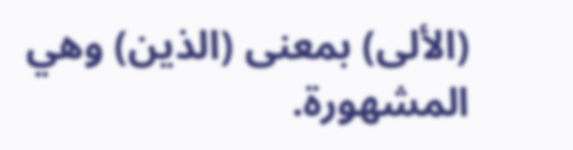(الألى) بمعنى (الذين) وهي المشهورة.